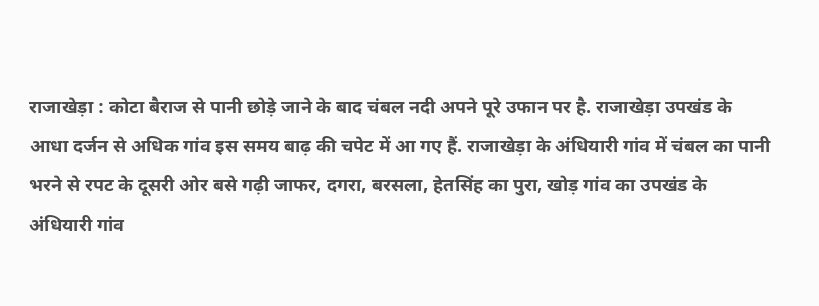राजाखेड़ा : कोटा बैराज से पानी छोड़े जाने के बाद चंबल नदी अपने पूरे उफान पर है. राजाखेड़ा उपखंड के आधा दर्जन से अधिक गांव इस समय बाढ़ की चपेट में आ गए हैं. राजाखेड़ा के अंधियारी गांव में चंबल का पानी भरने से रपट के दूसरी ओर बसे गढ़ी जाफर, दगरा, बरसला, हेतसिंह का पुरा, खोड़ गांव का उपखंड के अंधियारी गांव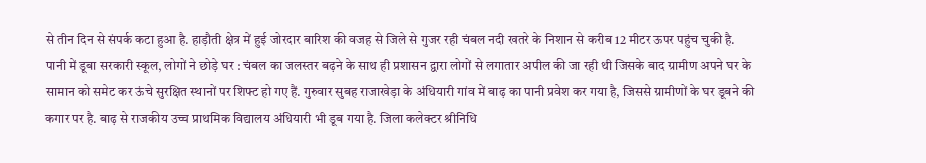से तीन दिन से संपर्क कटा हुआ है. हाड़ौती क्षेत्र में हुई जोरदार बारिश की वजह से जिले से गुजर रही चंबल नदी खतरे के निशान से करीब 12 मीटर ऊपर पहुंच चुकी है.
पानी में डूबा सरकारी स्कूल, लोगों ने छोड़े घर : चंबल का जलस्तर बढ़ने के साथ ही प्रशासन द्वारा लोगों से लगातार अपील की जा रही थी जिसके बाद ग्रामीण अपने घर के सामान को समेट कर ऊंचे सुरक्षित स्थानों पर शिफ्ट हो गए हैं. गुरुवार सुबह राजाखेड़ा के अंधियारी गांव में बाढ़ का पानी प्रवेश कर गया है, जिससे ग्रामीणों के घर डूबने की कगार पर है. बाढ़ से राजकीय उच्च प्राथमिक विद्यालय अंधियारी भी डूब गया है. जिला कलेक्टर श्रीनिधि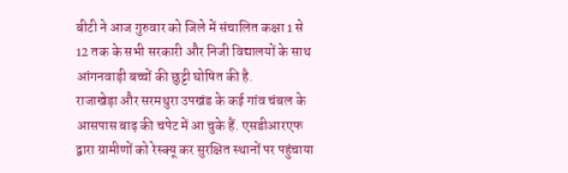बीटी ने आज गुरुवार को जिले में संचालित कक्षा 1 से 12 तक के सभी सरकारी और निजी विद्यालयों के साथ आंगनवाड़ी बच्चों की छुट्टी घोषित की है.
राजाखेड़ा और सरमथुरा उपखंड के कई गांव चंबल के आसपास बाढ़ की चपेट में आ चुके हैं. एसडीआरएफ द्वारा ग्रामीणों को रेस्क्यू कर सुरक्षित स्थानों पर पहुंचाया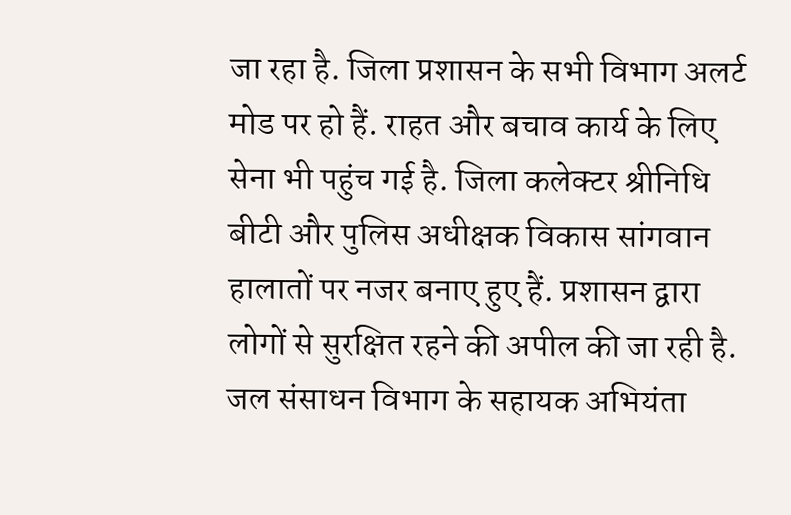जा रहा है. जिला प्रशासन के सभी विभाग अलर्ट मोड पर हो हैं. राहत और बचाव कार्य के लिए सेना भी पहुंच गई है. जिला कलेक्टर श्रीनिधि बीटी और पुलिस अधीक्षक विकास सांगवान हालातों पर नजर बनाए हुए हैं. प्रशासन द्वारा लोगों से सुरक्षित रहने की अपील की जा रही है. जल संसाधन विभाग के सहायक अभियंता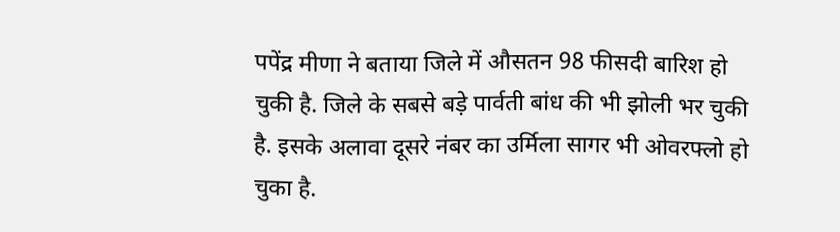पपेंद्र मीणा ने बताया जिले में औसतन 98 फीसदी बारिश हो चुकी है. जिले के सबसे बड़े पार्वती बांध की भी झोली भर चुकी है. इसके अलावा दूसरे नंबर का उर्मिला सागर भी ओवरफ्लो हो चुका है.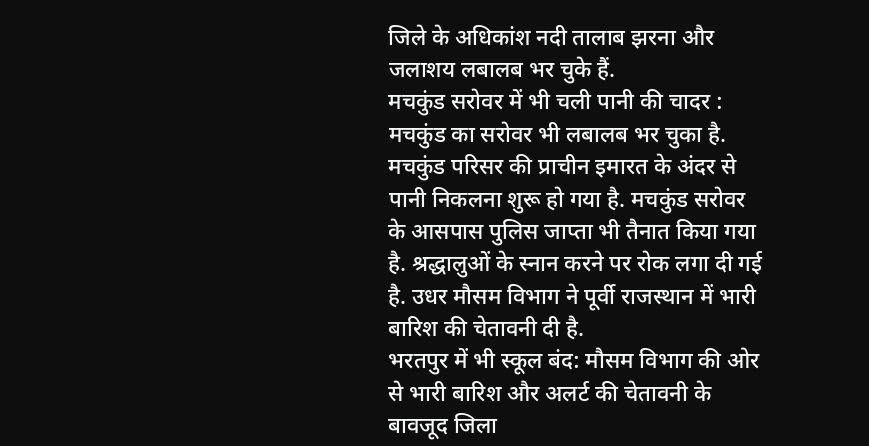जिले के अधिकांश नदी तालाब झरना और जलाशय लबालब भर चुके हैं.
मचकुंड सरोवर में भी चली पानी की चादर : मचकुंड का सरोवर भी लबालब भर चुका है. मचकुंड परिसर की प्राचीन इमारत के अंदर से पानी निकलना शुरू हो गया है. मचकुंड सरोवर के आसपास पुलिस जाप्ता भी तैनात किया गया है. श्रद्धालुओं के स्नान करने पर रोक लगा दी गई है. उधर मौसम विभाग ने पूर्वी राजस्थान में भारी बारिश की चेतावनी दी है.
भरतपुर में भी स्कूल बंद: मौसम विभाग की ओर से भारी बारिश और अलर्ट की चेतावनी के बावजूद जिला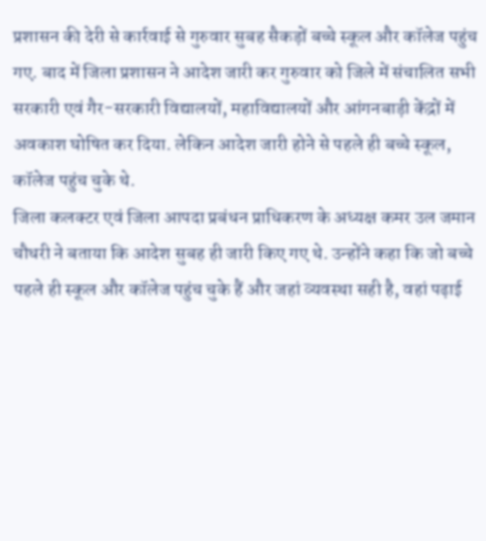प्रशासन की देरी से कार्रवाई से गुरुवार सुबह सैकड़ों बच्चे स्कूल और कॉलेज पहुंच गए. बाद में जिला प्रशासन ने आदेश जारी कर गुरुवार को जिले में संचालित सभी सरकारी एवं गैर-सरकारी विद्यालयों, महाविद्यालयों और आंगनबाड़ी केंद्रों में अवकाश घोषित कर दिया. लेकिन आदेश जारी होने से पहले ही बच्चे स्कूल, कॉलेज पहुंच चुके थे.
जिला कलक्टर एवं जिला आपदा प्रबंधन प्राधिकरण के अध्यक्ष कमर उल जमान चौधरी ने बताया कि आदेश सुबह ही जारी किए गए थे. उन्होंने कहा कि जो बच्चे पहले ही स्कूल और कॉलेज पहुंच चुके हैं और जहां व्यवस्था सही है, वहां पढ़ाई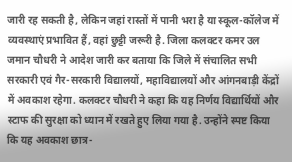जारी रह सकती है, लेकिन जहां रास्तों में पानी भरा है या स्कूल-कॉलेज में व्यवस्थाएं प्रभावित हैं, वहां छुट्टी जरूरी है. जिला कलक्टर कमर उल जमान चौधरी ने आदेश जारी कर बताया कि जिले में संचालित सभी सरकारी एवं गैर-सरकारी विद्यालयों, महाविद्यालयों और आंगनबाड़ी केंद्रों में अवकाश रहेगा. कलक्टर चौधरी ने कहा कि यह निर्णय विद्यार्थियों और स्टाफ की सुरक्षा को ध्यान में रखते हुए लिया गया है. उन्होंने स्पष्ट किया कि यह अवकाश छात्र-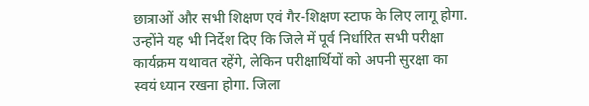छात्राओं और सभी शिक्षण एवं गैर-शिक्षण स्टाफ के लिए लागू होगा.
उन्होंने यह भी निर्देश दिए कि जिले में पूर्व निर्धारित सभी परीक्षा कार्यक्रम यथावत रहेंगे, लेकिन परीक्षार्थियों को अपनी सुरक्षा का स्वयं ध्यान रखना होगा. जिला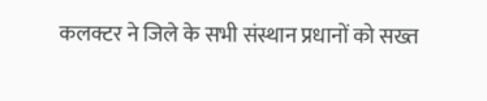कलक्टर ने जिले के सभी संस्थान प्रधानों को सख्त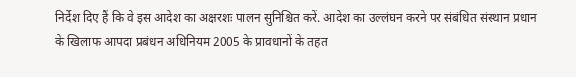निर्देश दिए हैं कि वे इस आदेश का अक्षरशः पालन सुनिश्चित करें. आदेश का उल्लंघन करने पर संबंधित संस्थान प्रधान के खिलाफ आपदा प्रबंधन अधिनियम 2005 के प्रावधानों के तहत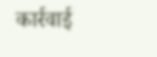कार्रवाई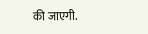की जाएगी.